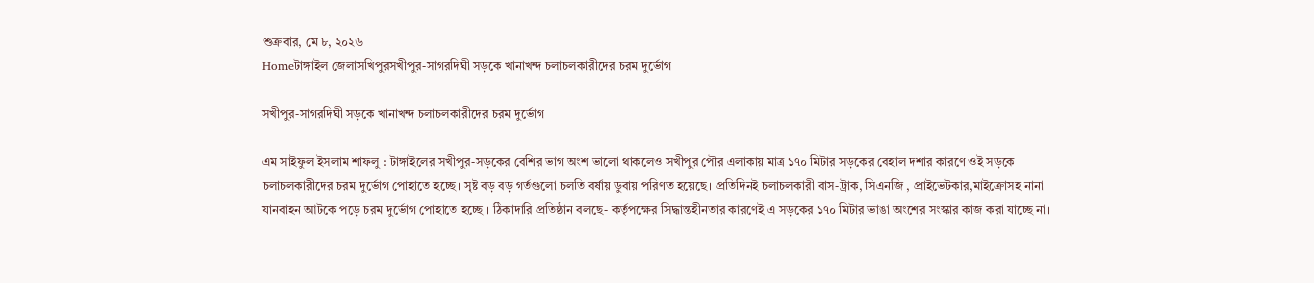শুক্রবার, মে ৮, ২০২৬
Homeটাঙ্গাইল জেলাসখিপুরসখীপুর-সাগরদিঘী সড়কে খানাখন্দ চলাচলকারীদের চরম দুর্ভোগ

সখীপুর-সাগরদিঘী সড়কে খানাখন্দ চলাচলকারীদের চরম দুর্ভোগ

এম সাইফুল ইসলাম শাফলু : টাঙ্গাইলের সখীপুর-সড়কের বেশির ভাগ অংশ ভালো থাকলেও সখীপুর পৌর এলাকায় মাত্র ১৭০ মিটার সড়কের বেহাল দশার কারণে ওই সড়কে চলাচলকারীদের চরম দুর্ভোগ পোহাতে হচ্ছে। সৃষ্ট বড় বড় গর্তগুলো চলতি বর্ষায় ডুবায় পরিণত হয়েছে। প্রতিদিনই চলাচলকারী বাস-ট্রাক, সিএনজি , প্রাইভেটকার,মাইক্রোসহ নানা যানবাহন আটকে পড়ে চরম দুর্ভোগ পোহাতে হচ্ছে । ঠিকাদারি প্রতিষ্ঠান বলছে- কর্তৃপক্ষের সিদ্ধান্তহীনতার কারণেই এ সড়কের ১৭০ মিটার ভাঙা অংশের সংস্কার কাজ করা যাচ্ছে না।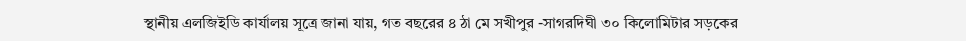স্থানীয় এলজিইডি কার্যালয় সূত্রে জানা যায়, গত বছরের ৪ ঠা মে সখীপুর -সাগরদিঘী ৩০ কিলোমিটার সড়কের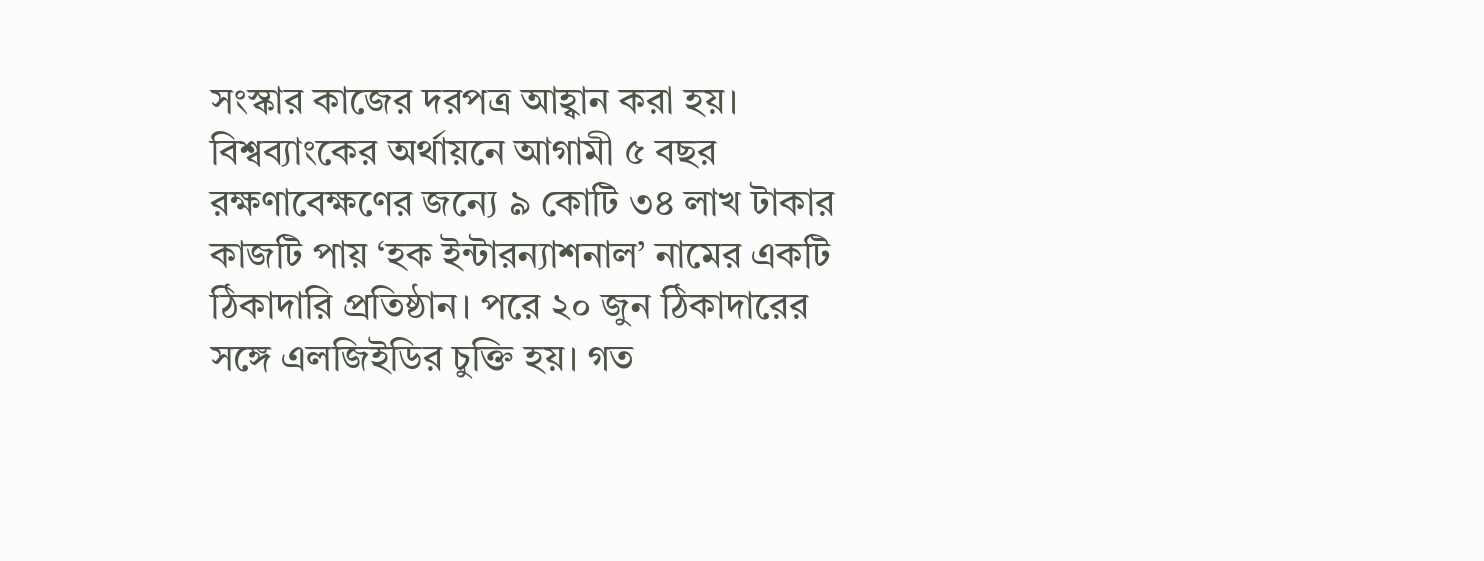সংস্কার কাজের দরপত্র আহ্বান করা হয়। বিশ্বব্যাংকের অর্থায়নে আগামী ৫ বছর রক্ষণাবেক্ষণের জন্যে ৯ কোটি ৩৪ লাখ টাকার কাজটি পায় ‘হক ইন্টারন্যাশনাল’ নামের একটি ঠিকাদারি প্রতিষ্ঠান। পরে ২০ জুন ঠিকাদারের সঙ্গে এলজিইডির চুক্তি হয়। গত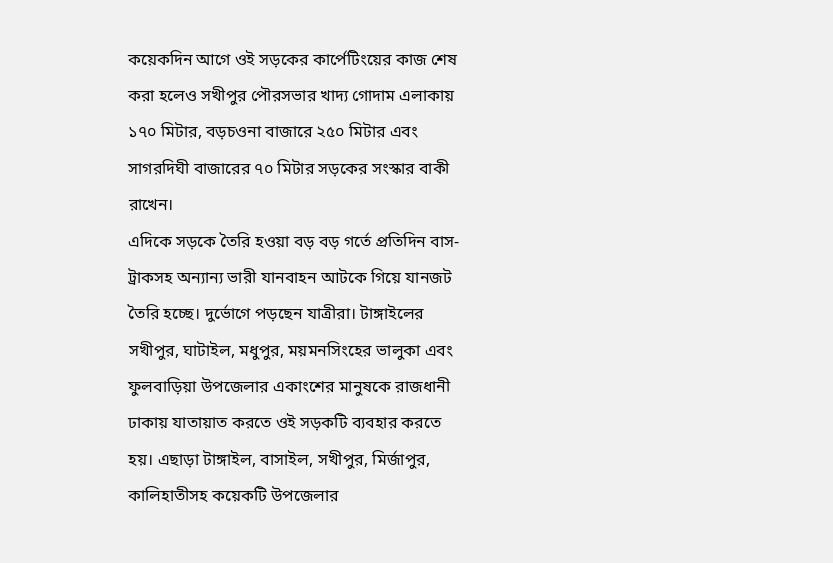কয়েকদিন আগে ওই সড়কের কার্পেটিংয়ের কাজ শেষ করা হলেও সখীপুর পৌরসভার খাদ্য গোদাম এলাকায় ১৭০ মিটার, বড়চওনা বাজারে ২৫০ মিটার এবং সাগরদিঘী বাজারের ৭০ মিটার সড়কের সংস্কার বাকী রাখেন।
এদিকে সড়কে তৈরি হওয়া বড় বড় গর্তে প্রতিদিন বাস-ট্রাকসহ অন্যান্য ভারী যানবাহন আটকে গিয়ে যানজট তৈরি হচ্ছে। দুর্ভোগে পড়ছেন যাত্রীরা। টাঙ্গাইলের সখীপুর, ঘাটাইল, মধুপুর, ময়মনসিংহের ভালুকা এবং ফুলবাড়িয়া উপজেলার একাংশের মানুষকে রাজধানী ঢাকায় যাতায়াত করতে ওই সড়কটি ব্যবহার করতে হয়। এছাড়া টাঙ্গাইল, বাসাইল, সখীপুর, মির্জাপুর, কালিহাতীসহ কয়েকটি উপজেলার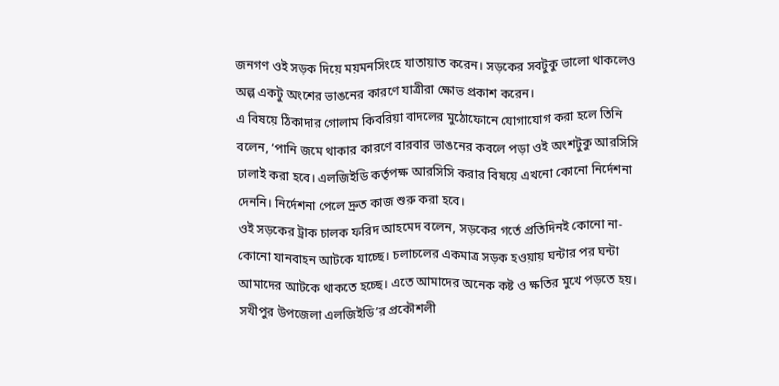জনগণ ওই সড়ক দিয়ে ময়মনসিংহে যাতায়াত করেন। সড়কের সবটুকু ভালো থাকলেও অল্প একটু অংশের ভাঙনের কারণে যাত্রীরা ক্ষোভ প্রকাশ করেন।
এ বিষয়ে ঠিকাদার গোলাম কিবরিয়া বাদলের মুঠোফোনে যোগাযোগ করা হলে তিনি বলেন, ‘পানি জমে থাকার কারণে বারবার ভাঙনের কবলে পড়া ওই অংশটুকু আরসিসি ঢালাই করা হবে। এলজিইডি কর্তৃপক্ষ আরসিসি করার বিষয়ে এখনো কোনো নির্দেশনা দেননি। নির্দেশনা পেলে দ্রুত কাজ শুরু করা হবে।
ওই সড়কের ট্রাক চালক ফরিদ আহমেদ বলেন, সড়কের গর্তে প্রতিদিনই কোনো না-কোনো যানবাহন আটকে যাচ্ছে। চলাচলের একমাত্র সড়ক হওয়ায় ঘন্টার পর ঘন্টা আমাদের আটকে থাকতে হচ্ছে। এতে আমাদের অনেক কষ্ট ও ক্ষতির মুখে পড়তে হয়।
সখীপুর উপজেলা এলজিইডি’র প্রকৌশলী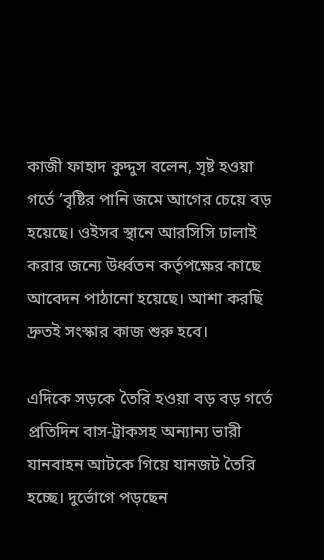কাজী ফাহাদ কুদ্দুস বলেন, সৃষ্ট হওয়া গর্তে ‘বৃষ্টির পানি জমে আগের চেয়ে বড় হয়েছে। ওইসব স্থানে আরসিসি ঢালাই করার জন্যে উর্ধ্বতন কর্তৃপক্ষের কাছে আবেদন পাঠানো হয়েছে। আশা করছি দ্রুতই সংস্কার কাজ শুরু হবে।

এদিকে সড়কে তৈরি হওয়া বড় বড় গর্তে প্রতিদিন বাস-ট্রাকসহ অন্যান্য ভারী যানবাহন আটকে গিয়ে যানজট তৈরি হচ্ছে। দুর্ভোগে পড়ছেন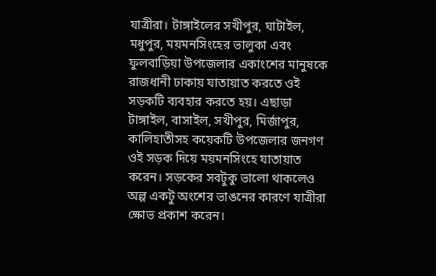যাত্রীরা। টাঙ্গাইলের সখীপুর, ঘাটাইল, মধুপুর, ময়মনসিংহের ভালুকা এবং ফুলবাড়িয়া উপজেলার একাংশের মানুষকে রাজধানী ঢাকায় যাতায়াত করতে ওই সড়কটি ব্যবহার করতে হয়। এছাড়া টাঙ্গাইল, বাসাইল, সখীপুর, মির্জাপুর, কালিহাতীসহ কয়েকটি উপজেলার জনগণ ওই সড়ক দিয়ে ময়মনসিংহে যাতায়াত করেন। সড়কের সবটুকু ভালো থাকলেও অল্প একটু অংশের ভাঙনের কারণে যাত্রীরা ক্ষোভ প্রকাশ করেন।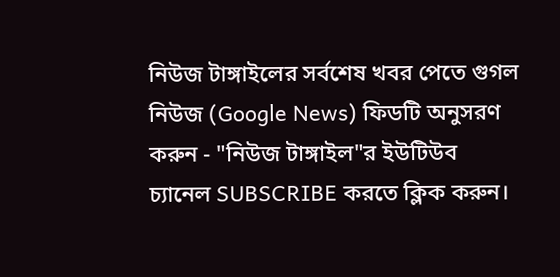নিউজ টাঙ্গাইলের সর্বশেষ খবর পেতে গুগল নিউজ (Google News) ফিডটি অনুসরণ করুন - "নিউজ টাঙ্গাইল"র ইউটিউব চ্যানেল SUBSCRIBE করতে ক্লিক করুন।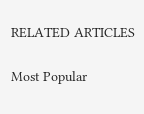RELATED ARTICLES

Most Popular